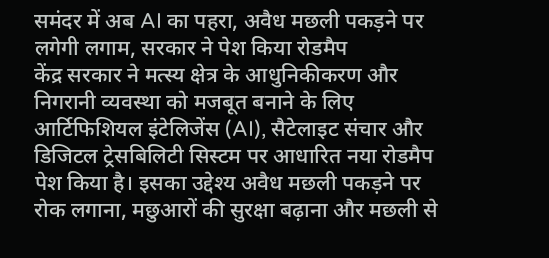समंदर में अब AI का पहरा, अवैध मछली पकड़ने पर लगेगी लगाम, सरकार ने पेश किया रोडमैप
केंद्र सरकार ने मत्स्य क्षेत्र के आधुनिकीकरण और निगरानी व्यवस्था को मजबूत बनाने के लिए आर्टिफिशियल इंटेलिजेंस (AI), सैटेलाइट संचार और डिजिटल ट्रेसबिलिटी सिस्टम पर आधारित नया रोडमैप पेश किया है। इसका उद्देश्य अवैध मछली पकड़ने पर रोक लगाना, मछुआरों की सुरक्षा बढ़ाना और मछली से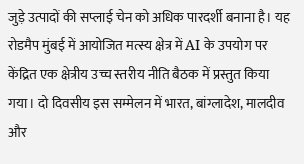जुड़े उत्पादों की सप्लाई चेन को अधिक पारदर्शी बनाना है। यह रोडमैप मुंबई में आयोजित मत्स्य क्षेत्र में AI के उपयोग पर केंद्रित एक क्षेत्रीय उच्च स्तरीय नीति बैठक में प्रस्तुत किया गया। दो दिवसीय इस सम्मेलन में भारत, बांग्लादेश, मालदीव और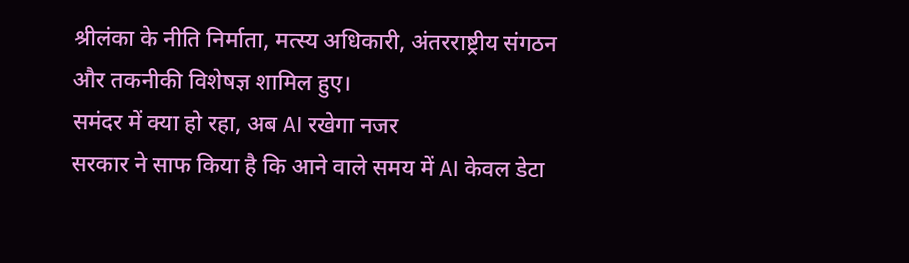श्रीलंका के नीति निर्माता, मत्स्य अधिकारी, अंतरराष्ट्रीय संगठन और तकनीकी विशेषज्ञ शामिल हुए।
समंदर में क्या हो रहा, अब AI रखेगा नजर
सरकार ने साफ किया है कि आने वाले समय में AI केवल डेटा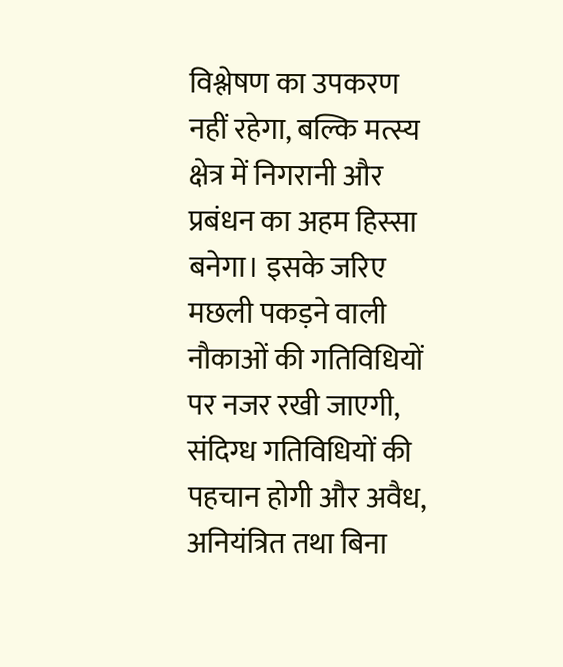विश्लेषण का उपकरण नहीं रहेगा, बल्कि मत्स्य क्षेत्र में निगरानी और प्रबंधन का अहम हिस्सा बनेगा। इसके जरिए मछली पकड़ने वाली नौकाओं की गतिविधियों पर नजर रखी जाएगी, संदिग्ध गतिविधियों की पहचान होगी और अवैध, अनियंत्रित तथा बिना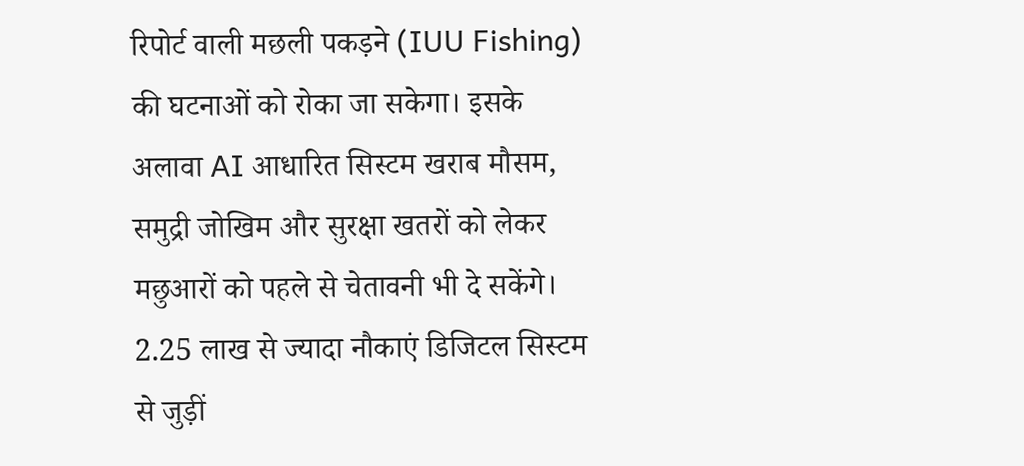रिपोर्ट वाली मछली पकड़ने (IUU Fishing) की घटनाओं को रोका जा सकेगा। इसके अलावा AI आधारित सिस्टम खराब मौसम, समुद्री जोखिम और सुरक्षा खतरों को लेकर मछुआरों को पहले से चेतावनी भी दे सकेंगे।
2.25 लाख से ज्यादा नौकाएं डिजिटल सिस्टम से जुड़ीं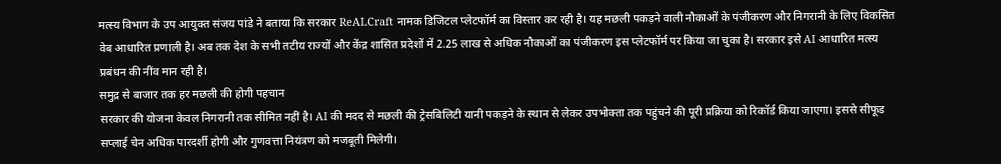मत्स्य विभाग के उप आयुक्त संजय पांडे ने बताया कि सरकार ReALCraft नामक डिजिटल प्लेटफॉर्म का विस्तार कर रही है। यह मछली पकड़ने वाली नौकाओं के पंजीकरण और निगरानी के लिए विकसित वेब आधारित प्रणाली है। अब तक देश के सभी तटीय राज्यों और केंद्र शासित प्रदेशों में 2.25 लाख से अधिक नौकाओं का पंजीकरण इस प्लेटफॉर्म पर किया जा चुका है। सरकार इसे AI आधारित मत्स्य प्रबंधन की नींव मान रही है।
समुद्र से बाजार तक हर मछली की होगी पहचान
सरकार की योजना केवल निगरानी तक सीमित नहीं है। AI की मदद से मछली की ट्रेसबिलिटी यानी पकड़ने के स्थान से लेकर उपभोक्ता तक पहुंचने की पूरी प्रक्रिया को रिकॉर्ड किया जाएगा। इससे सीफूड सप्लाई चेन अधिक पारदर्शी होगी और गुणवत्ता नियंत्रण को मजबूती मिलेगी।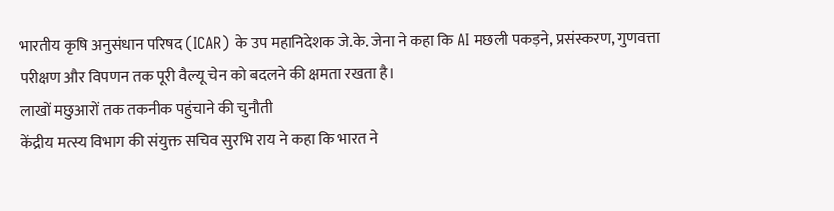भारतीय कृषि अनुसंधान परिषद (ICAR) के उप महानिदेशक जे.के. जेना ने कहा कि AI मछली पकड़ने, प्रसंस्करण, गुणवत्ता परीक्षण और विपणन तक पूरी वैल्यू चेन को बदलने की क्षमता रखता है।
लाखों मछुआरों तक तकनीक पहुंचाने की चुनौती
केंद्रीय मत्स्य विभाग की संयुक्त सचिव सुरभि राय ने कहा कि भारत ने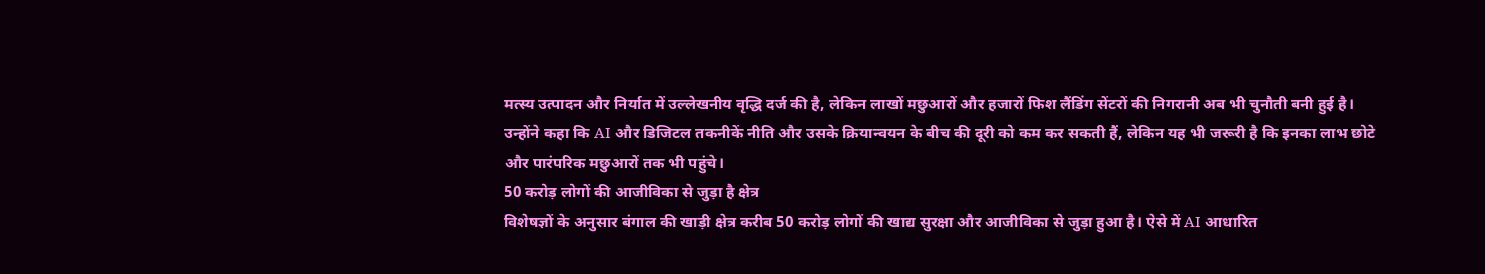मत्स्य उत्पादन और निर्यात में उल्लेखनीय वृद्धि दर्ज की है, लेकिन लाखों मछुआरों और हजारों फिश लैंडिंग सेंटरों की निगरानी अब भी चुनौती बनी हुई है। उन्होंने कहा कि AI और डिजिटल तकनीकें नीति और उसके क्रियान्वयन के बीच की दूरी को कम कर सकती हैं, लेकिन यह भी जरूरी है कि इनका लाभ छोटे और पारंपरिक मछुआरों तक भी पहुंचे।
50 करोड़ लोगों की आजीविका से जुड़ा है क्षेत्र
विशेषज्ञों के अनुसार बंगाल की खाड़ी क्षेत्र करीब 50 करोड़ लोगों की खाद्य सुरक्षा और आजीविका से जुड़ा हुआ है। ऐसे में AI आधारित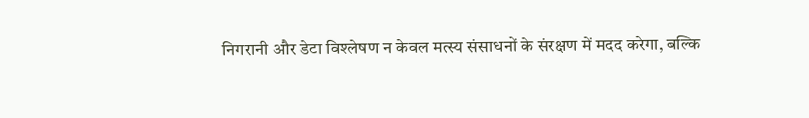निगरानी और डेटा विश्लेषण न केवल मत्स्य संसाधनों के संरक्षण में मदद करेगा, बल्कि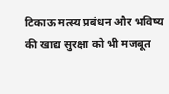टिकाऊ मत्स्य प्रबंधन और भविष्य की खाद्य सुरक्षा को भी मजबूत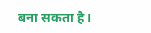बना सकता है।